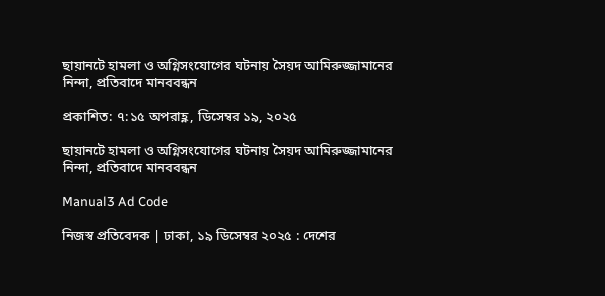ছায়ানটে হামলা ও অগ্নিসংযোগের ঘটনায় সৈয়দ আমিরুজ্জামানের নিন্দা, প্রতিবাদে মানববন্ধন

প্রকাশিত: ৭:১৫ অপরাহ্ণ, ডিসেম্বর ১৯, ২০২৫

ছায়ানটে হামলা ও অগ্নিসংযোগের ঘটনায় সৈয়দ আমিরুজ্জামানের নিন্দা, প্রতিবাদে মানববন্ধন

Manual3 Ad Code

নিজস্ব প্রতিবেদক | ঢাকা, ১৯ ডিসেম্বর ২০২৫ : দেশের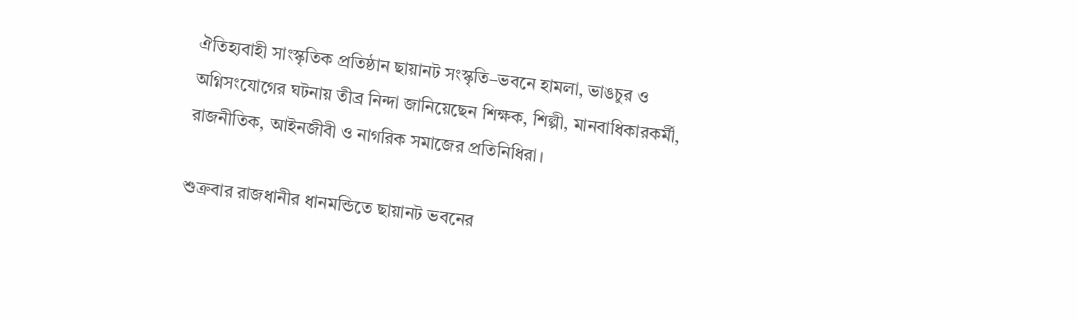ঐতিহ্যবাহী সাংস্কৃতিক প্রতিষ্ঠান ছায়ানট সংস্কৃতি–ভবনে হামলা, ভাঙচুর ও অগ্নিসংযোগের ঘটনায় তীব্র নিন্দা জানিয়েছেন শিক্ষক, শিল্পী, মানবাধিকারকর্মী, রাজনীতিক, আইনজীবী ও নাগরিক সমাজের প্রতিনিধিরা।

শুক্রবার রাজধানীর ধানমন্ডিতে ছায়ানট ভবনের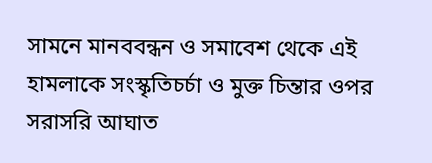সামনে মানববন্ধন ও সমাবেশ থেকে এই হামলাকে সংস্কৃতিচর্চা ও মুক্ত চিন্তার ওপর সরাসরি আঘাত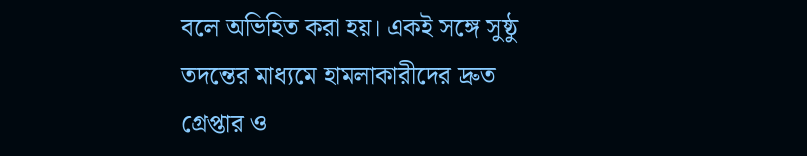বলে অভিহিত করা হয়। একই সঙ্গে সুষ্ঠু তদন্তের মাধ্যমে হামলাকারীদের দ্রুত গ্রেপ্তার ও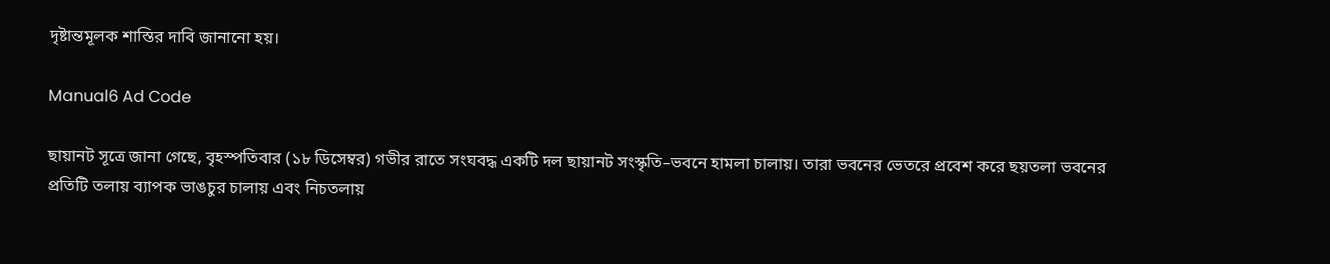দৃষ্টান্তমূলক শাস্তির দাবি জানানো হয়।

Manual6 Ad Code

ছায়ানট সূত্রে জানা গেছে, বৃহস্পতিবার (১৮ ডিসেম্বর) গভীর রাতে সংঘবদ্ধ একটি দল ছায়ানট সংস্কৃতি–ভবনে হামলা চালায়। তারা ভবনের ভেতরে প্রবেশ করে ছয়তলা ভবনের প্রতিটি তলায় ব্যাপক ভাঙচুর চালায় এবং নিচতলায়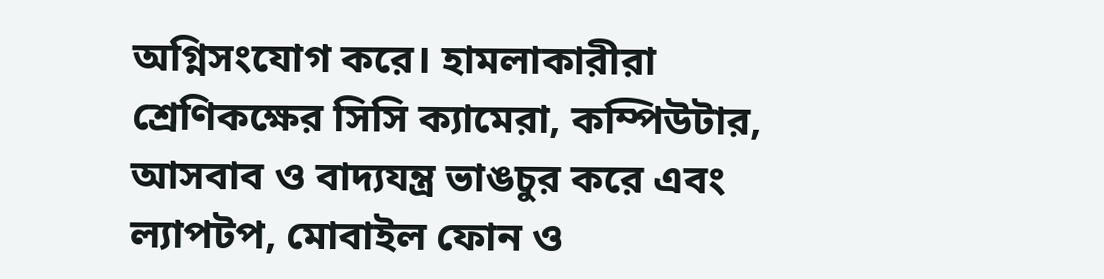অগ্নিসংযোগ করে। হামলাকারীরা শ্রেণিকক্ষের সিসি ক্যামেরা, কম্পিউটার, আসবাব ও বাদ্যযন্ত্র ভাঙচুর করে এবং ল্যাপটপ, মোবাইল ফোন ও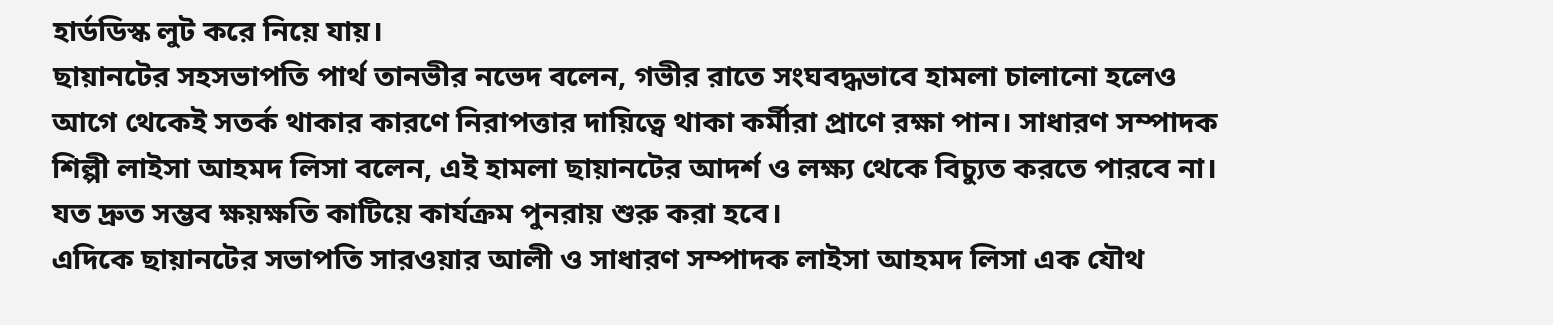হার্ডডিস্ক লুট করে নিয়ে যায়।
ছায়ানটের সহসভাপতি পার্থ তানভীর নভেদ বলেন, গভীর রাতে সংঘবদ্ধভাবে হামলা চালানো হলেও আগে থেকেই সতর্ক থাকার কারণে নিরাপত্তার দায়িত্বে থাকা কর্মীরা প্রাণে রক্ষা পান। সাধারণ সম্পাদক শিল্পী লাইসা আহমদ লিসা বলেন, এই হামলা ছায়ানটের আদর্শ ও লক্ষ্য থেকে বিচ্যুত করতে পারবে না। যত দ্রুত সম্ভব ক্ষয়ক্ষতি কাটিয়ে কার্যক্রম পুনরায় শুরু করা হবে।
এদিকে ছায়ানটের সভাপতি সারওয়ার আলী ও সাধারণ সম্পাদক লাইসা আহমদ লিসা এক যৌথ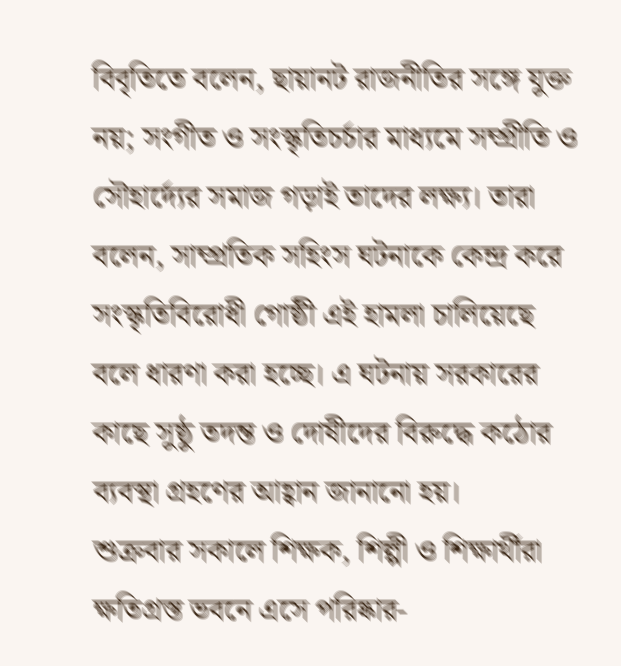বিবৃতিতে বলেন, ছায়ানট রাজনীতির সঙ্গে যুক্ত নয়; সংগীত ও সংস্কৃতিচর্চার মাধ্যমে সম্প্রীতি ও সৌহার্দ্যের সমাজ গড়াই তাদের লক্ষ্য। তারা বলেন, সাম্প্রতিক সহিংস ঘটনাকে কেন্দ্র করে সংস্কৃতিবিরোধী গোষ্ঠী এই হামলা চালিয়েছে বলে ধারণা করা হচ্ছে। এ ঘটনায় সরকারের কাছে সুষ্ঠু তদন্ত ও দোষীদের বিরুদ্ধে কঠোর ব্যবস্থা গ্রহণের আহ্বান জানানো হয়।
শুক্রবার সকালে শিক্ষক, শিল্পী ও শিক্ষার্থীরা ক্ষতিগ্রস্ত ভবনে এসে পরিষ্কার-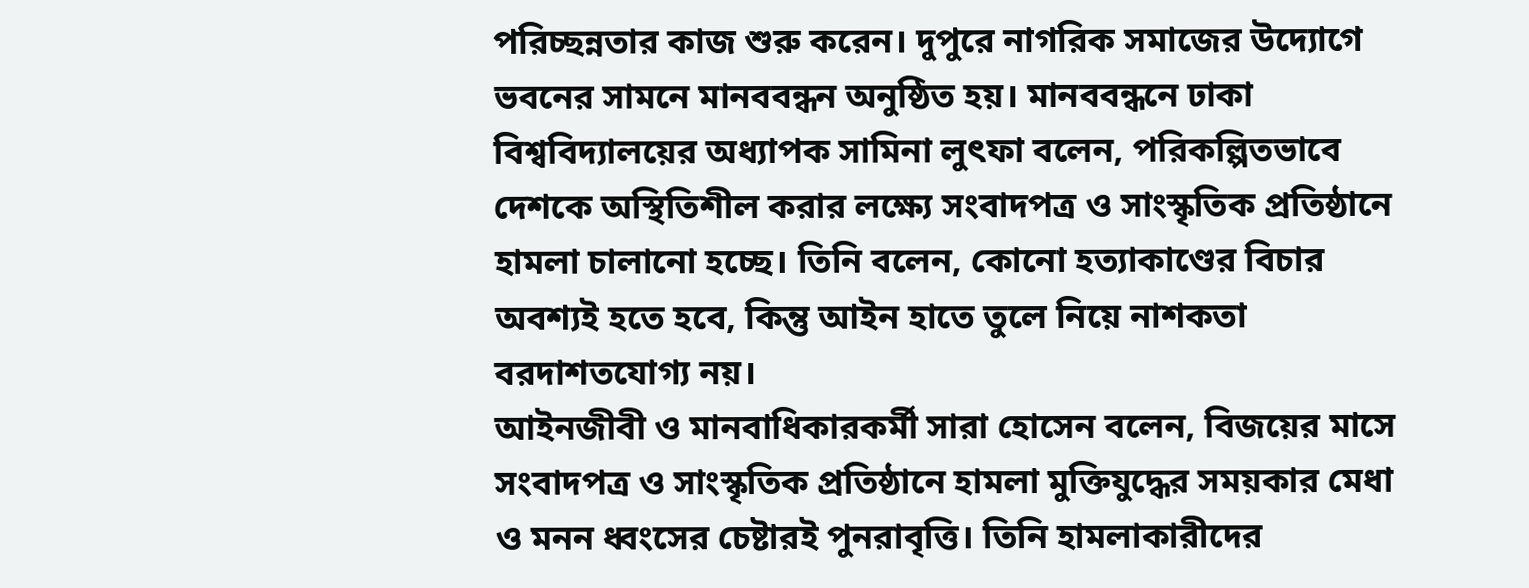পরিচ্ছন্নতার কাজ শুরু করেন। দুপুরে নাগরিক সমাজের উদ্যোগে ভবনের সামনে মানববন্ধন অনুষ্ঠিত হয়। মানববন্ধনে ঢাকা বিশ্ববিদ্যালয়ের অধ্যাপক সামিনা লুৎফা বলেন, পরিকল্পিতভাবে দেশকে অস্থিতিশীল করার লক্ষ্যে সংবাদপত্র ও সাংস্কৃতিক প্রতিষ্ঠানে হামলা চালানো হচ্ছে। তিনি বলেন, কোনো হত্যাকাণ্ডের বিচার অবশ্যই হতে হবে, কিন্তু আইন হাতে তুলে নিয়ে নাশকতা বরদাশতযোগ্য নয়।
আইনজীবী ও মানবাধিকারকর্মী সারা হোসেন বলেন, বিজয়ের মাসে সংবাদপত্র ও সাংস্কৃতিক প্রতিষ্ঠানে হামলা মুক্তিযুদ্ধের সময়কার মেধা ও মনন ধ্বংসের চেষ্টারই পুনরাবৃত্তি। তিনি হামলাকারীদের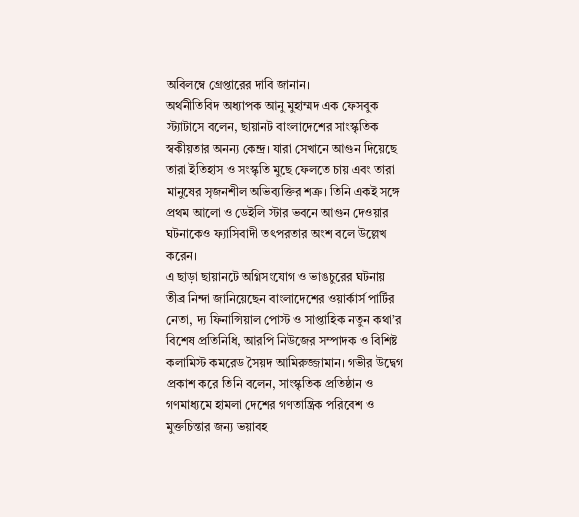অবিলম্বে গ্রেপ্তারের দাবি জানান।
অর্থনীতিবিদ অধ্যাপক আনু মুহাম্মদ এক ফেসবুক স্ট্যাটাসে বলেন, ছায়ানট বাংলাদেশের সাংস্কৃতিক স্বকীয়তার অনন্য কেন্দ্র। যারা সেখানে আগুন দিয়েছে তারা ইতিহাস ও সংস্কৃতি মুছে ফেলতে চায় এবং তারা মানুষের সৃজনশীল অভিব্যক্তির শত্রু। তিনি একই সঙ্গে প্রথম আলো ও ডেইলি স্টার ভবনে আগুন দেওয়ার ঘটনাকেও ফ্যাসিবাদী তৎপরতার অংশ বলে উল্লেখ করেন।
এ ছাড়া ছায়ানটে অগ্নিসংযোগ ও ভাঙচুরের ঘটনায় তীব্র নিন্দা জানিয়েছেন বাংলাদেশের ওয়ার্কার্স পার্টির নেতা, দ্য ফিনান্সিয়াল পোস্ট ও সাপ্তাহিক নতুন কথা’র বিশেষ প্রতিনিধি, আরপি নিউজের সম্পাদক ও বিশিষ্ট কলামিস্ট কমরেড সৈয়দ আমিরুজ্জামান। গভীর উদ্বেগ প্রকাশ করে তিনি বলেন, সাংস্কৃতিক প্রতিষ্ঠান ও গণমাধ্যমে হামলা দেশের গণতান্ত্রিক পরিবেশ ও মুক্তচিন্তার জন্য ভয়াবহ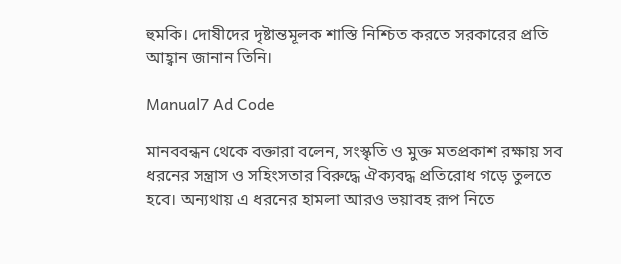হুমকি। দোষীদের দৃষ্টান্তমূলক শাস্তি নিশ্চিত করতে সরকারের প্রতি আহ্বান জানান তিনি।

Manual7 Ad Code

মানববন্ধন থেকে বক্তারা বলেন, সংস্কৃতি ও মুক্ত মতপ্রকাশ রক্ষায় সব ধরনের সন্ত্রাস ও সহিংসতার বিরুদ্ধে ঐক্যবদ্ধ প্রতিরোধ গড়ে তুলতে হবে। অন্যথায় এ ধরনের হামলা আরও ভয়াবহ রূপ নিতে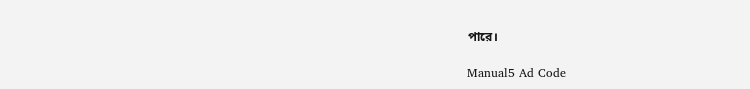পারে।

Manual5 Ad Code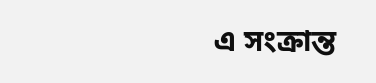এ সংক্রান্ত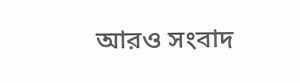আরও সংবাদ